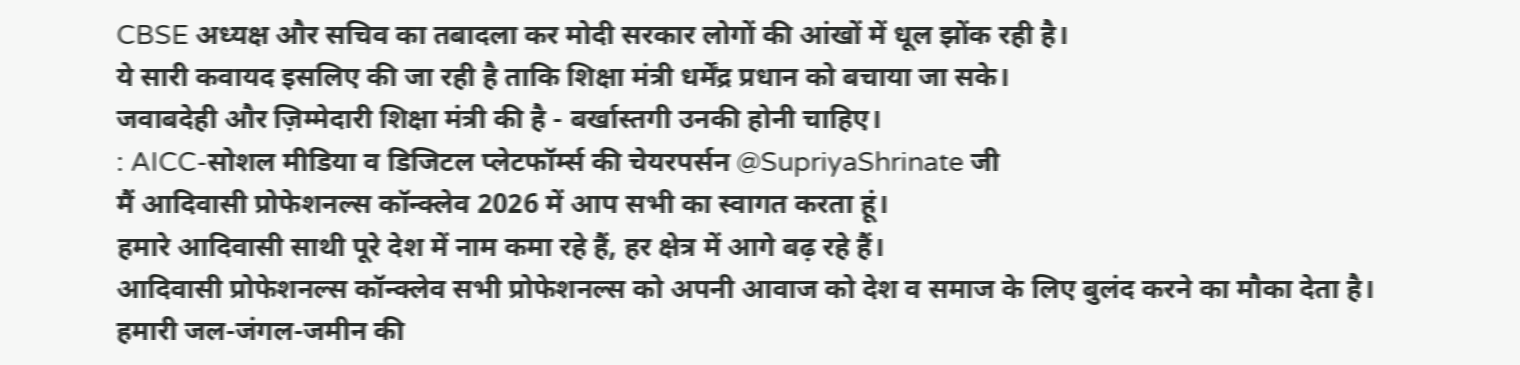CBSE अध्यक्ष और सचिव का तबादला कर मोदी सरकार लोगों की आंखों में धूल झोंक रही है।
ये सारी कवायद इसलिए की जा रही है ताकि शिक्षा मंत्री धर्मेंद्र प्रधान को बचाया जा सके।
जवाबदेही और ज़िम्मेदारी शिक्षा मंत्री की है - बर्खास्तगी उनकी होनी चाहिए।
: AICC-सोशल मीडिया व डिजिटल प्लेटफॉर्म्स की चेयरपर्सन @SupriyaShrinate जी
मैं आदिवासी प्रोफेशनल्स कॉन्क्लेव 2026 में आप सभी का स्वागत करता हूं।
हमारे आदिवासी साथी पूरे देश में नाम कमा रहे हैं, हर क्षेत्र में आगे बढ़ रहे हैं।
आदिवासी प्रोफेशनल्स कॉन्क्लेव सभी प्रोफेशनल्स को अपनी आवाज को देश व समाज के लिए बुलंद करने का मौका देता है।
हमारी जल-जंगल-जमीन की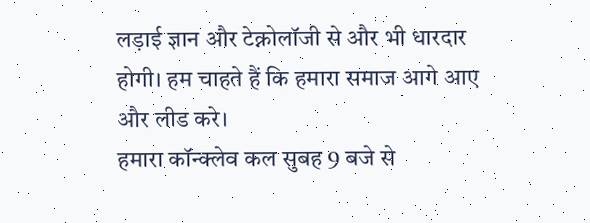लड़ाई ज्ञान और टेक्नोलॉजी से और भी धारदार होगी। हम चाहते हैं कि हमारा समाज आगे आए और लीड करे।
हमारा कॉन्क्लेव कल सुबह 9 बजे से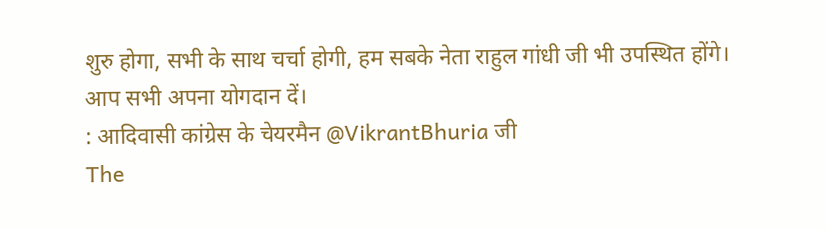शुरु होगा, सभी के साथ चर्चा होगी, हम सबके नेता राहुल गांधी जी भी उपस्थित होंगे।
आप सभी अपना योगदान दें।
: आदिवासी कांग्रेस के चेयरमैन @VikrantBhuria जी
The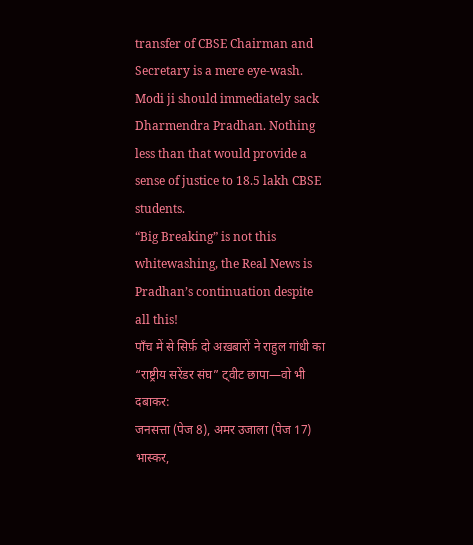transfer of CBSE Chairman and Secretary is a mere eye-wash.
Modi ji should immediately sack Dharmendra Pradhan. Nothing less than that would provide a sense of justice to 18.5 lakh CBSE students.
“Big Breaking” is not this whitewashing, the Real News is Pradhan’s continuation despite all this!
पाँच में से सिर्फ़ दो अख़बारों ने राहुल गांधी का “राष्ट्रीय सरेंडर संघ” ट्वीट छापा—वो भी दबाकर:
जनसत्ता (पेज 8), अमर उजाला (पेज 17)
भास्कर,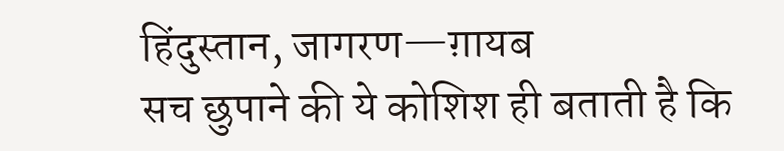हिंदुस्तान, जागरण—ग़ायब
सच छुपाने की ये कोशिश ही बताती है कि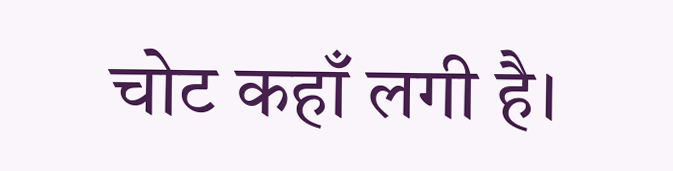चोट कहाँ लगी है।